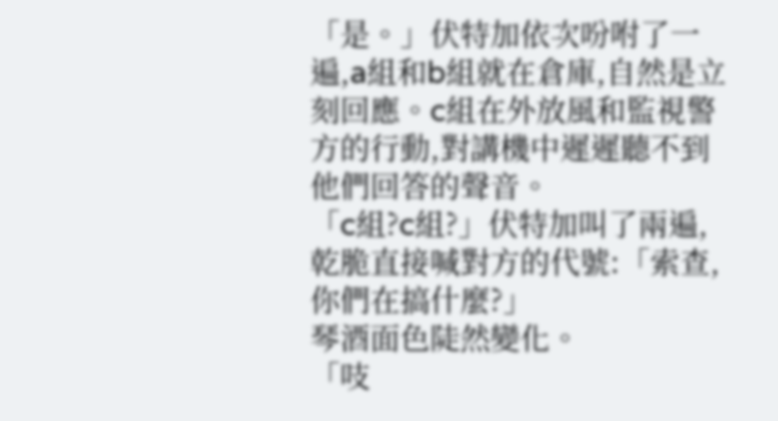「是。」伏特加依次吩咐了一遍,a組和b組就在倉庫,自然是立刻回應。c組在外放風和監視警方的行動,對講機中遲遲聽不到他們回答的聲音。
「c組?c組?」伏特加叫了兩遍,乾脆直接喊對方的代號:「索查,你們在搞什麼?」
琴酒面色陡然變化。
「吱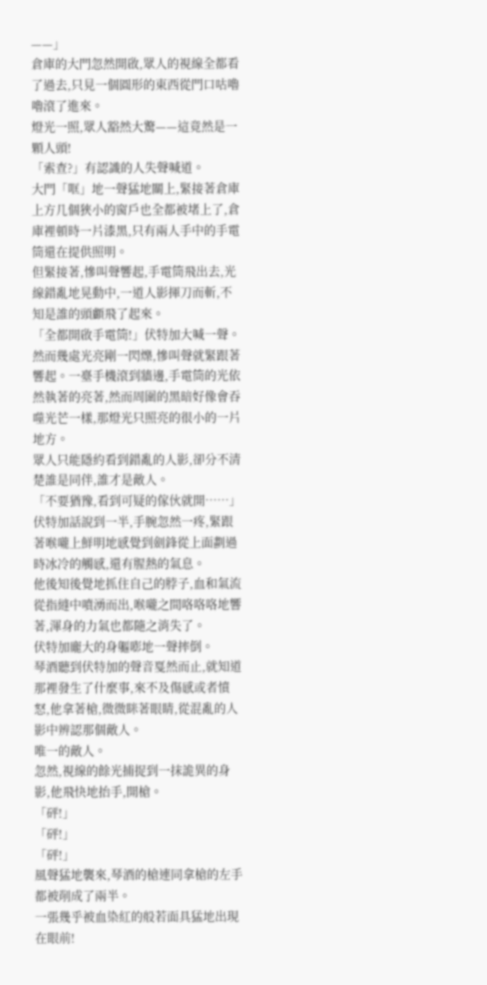——」
倉庫的大門忽然開啟,眾人的視線全都看了過去,只見一個圓形的東西從門口咕嚕嚕滾了進來。
燈光一照,眾人豁然大驚——這竟然是一顆人頭!
「索查?」有認識的人失聲喊道。
大門「哐」地一聲猛地關上,緊接著倉庫上方几個狹小的窗戶也全都被堵上了,倉庫裡頓時一片漆黑,只有兩人手中的手電筒還在提供照明。
但緊接著,慘叫聲響起,手電筒飛出去,光線錯亂地晃動中,一道人影揮刀而斬,不知是誰的頭顱飛了起來。
「全都開啟手電筒!」伏特加大喊一聲。
然而幾處光亮剛一閃爍,慘叫聲就緊跟著響起。一臺手機滾到牆邊,手電筒的光依然執著的亮著,然而周圍的黑暗好像會吞噬光芒一樣,那燈光只照亮的很小的一片地方。
眾人只能隱約看到錯亂的人影,卻分不清楚誰是同伴,誰才是敵人。
「不要猶豫,看到可疑的傢伙就開……」
伏特加話說到一半,手腕忽然一疼,緊跟著喉嚨上鮮明地感覺到劍鋒從上面劃過時冰冷的觸感,還有腥熱的氣息。
他後知後覺地抓住自己的脖子,血和氣流從指縫中噴湧而出,喉嚨之間咯咯咯地響著,渾身的力氣也都隨之消失了。
伏特加龐大的身軀嘭地一聲摔倒。
琴酒聽到伏特加的聲音戛然而止,就知道那裡發生了什麼事,來不及傷感或者憤怒,他拿著槍,微微眯著眼睛,從混亂的人影中辨認那個敵人。
唯一的敵人。
忽然,視線的餘光捕捉到一抹詭異的身影,他飛快地抬手,開槍。
「砰!」
「砰!」
「砰!」
風聲猛地襲來,琴酒的槍連同拿槍的左手都被削成了兩半。
一張幾乎被血染紅的般若面具猛地出現在眼前!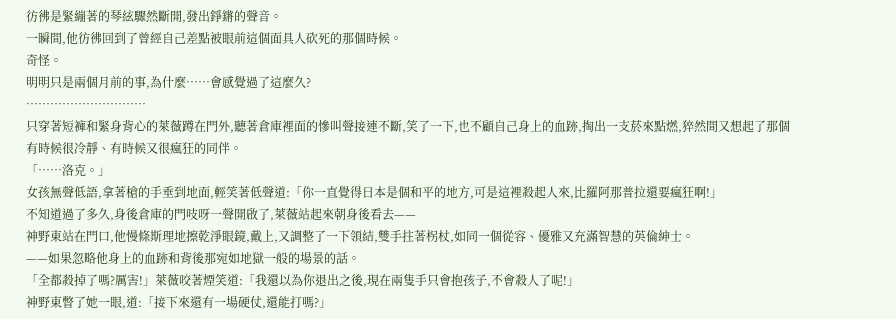彷彿是緊繃著的琴絃驟然斷開,發出錚鏘的聲音。
一瞬間,他彷彿回到了曾經自己差點被眼前這個面具人砍死的那個時候。
奇怪。
明明只是兩個月前的事,為什麼……會感覺過了這麼久?
…………………………
只穿著短褲和緊身背心的萊薇蹲在門外,聽著倉庫裡面的慘叫聲接連不斷,笑了一下,也不顧自己身上的血跡,掏出一支菸來點燃,猝然間又想起了那個有時候很冷靜、有時候又很瘋狂的同伴。
「……洛克。」
女孩無聲低語,拿著槍的手垂到地面,輕笑著低聲道:「你一直覺得日本是個和平的地方,可是這裡殺起人來,比羅阿那普拉還要瘋狂啊!」
不知道過了多久,身後倉庫的門吱呀一聲開啟了,萊薇站起來朝身後看去——
神野東站在門口,他慢條斯理地擦乾淨眼鏡,戴上,又調整了一下領結,雙手拄著柺杖,如同一個從容、優雅又充滿智慧的英倫紳士。
——如果忽略他身上的血跡和背後那宛如地獄一般的場景的話。
「全都殺掉了嗎?厲害!」萊薇咬著煙笑道:「我還以為你退出之後,現在兩隻手只會抱孩子,不會殺人了呢!」
神野東瞥了她一眼,道:「接下來還有一場硬仗,還能打嗎?」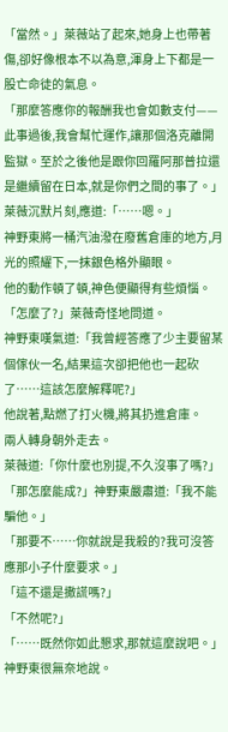「當然。」萊薇站了起來,她身上也帶著傷,卻好像根本不以為意,渾身上下都是一股亡命徒的氣息。
「那麼答應你的報酬我也會如數支付——此事過後,我會幫忙運作,讓那個洛克離開監獄。至於之後他是跟你回羅阿那普拉還是繼續留在日本,就是你們之間的事了。」
萊薇沉默片刻,應道:「……嗯。」
神野東將一桶汽油潑在廢舊倉庫的地方,月光的照耀下,一抹銀色格外顯眼。
他的動作頓了頓,神色便顯得有些煩惱。
「怎麼了?」萊薇奇怪地問道。
神野東嘆氣道:「我曾經答應了少主要留某個傢伙一名,結果這次卻把他也一起砍了……這該怎麼解釋呢?」
他說著,點燃了打火機,將其扔進倉庫。
兩人轉身朝外走去。
萊薇道:「你什麼也別提,不久沒事了嗎?」
「那怎麼能成?」神野東嚴肅道:「我不能騙他。」
「那要不……你就說是我殺的?我可沒答應那小子什麼要求。」
「這不還是撒謊嗎?」
「不然呢?」
「……既然你如此懇求,那就這麼說吧。」神野東很無奈地說。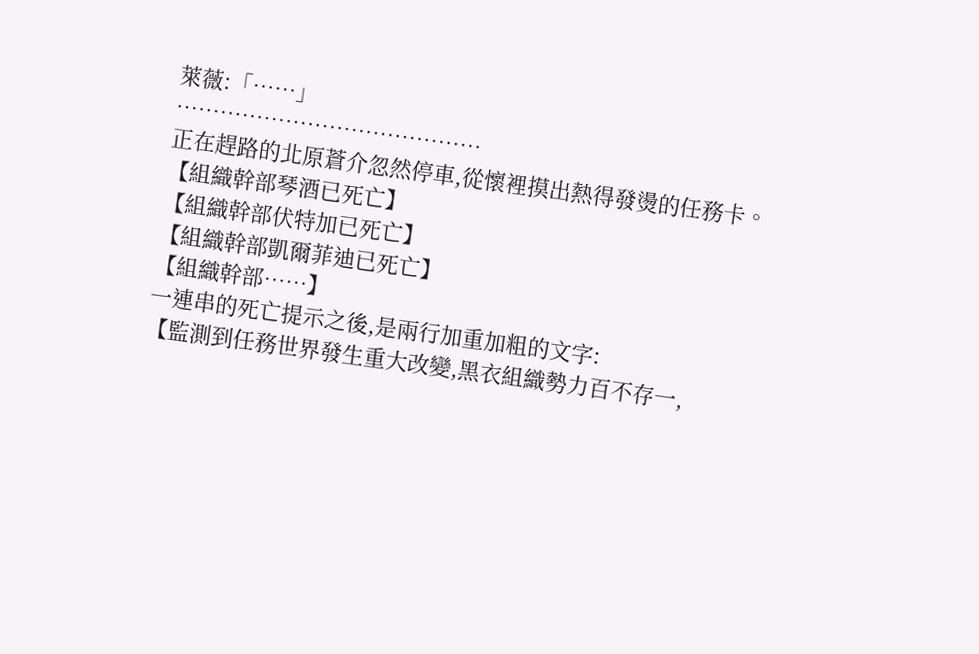萊薇:「……」
……………………………………
正在趕路的北原蒼介忽然停車,從懷裡摸出熱得發燙的任務卡。
【組織幹部琴酒已死亡】
【組織幹部伏特加已死亡】
【組織幹部凱爾菲迪已死亡】
【組織幹部……】
一連串的死亡提示之後,是兩行加重加粗的文字:
【監測到任務世界發生重大改變,黑衣組織勢力百不存一,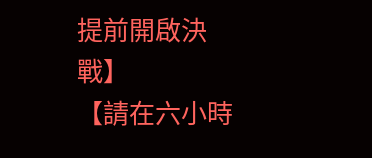提前開啟決戰】
【請在六小時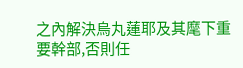之內解決烏丸蓮耶及其麾下重要幹部,否則任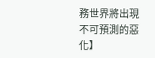務世界將出現不可預測的惡化】